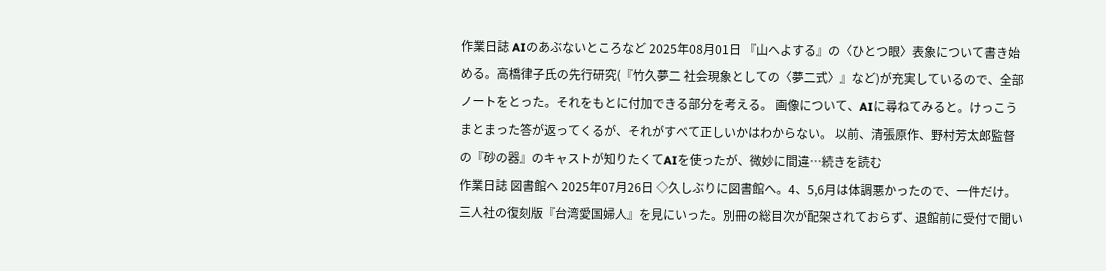作業日誌 AIのあぶないところなど 2025年08月01日 『山へよする』の〈ひとつ眼〉表象について書き始める。高橋律子氏の先行研究(『竹久夢二 社会現象としての〈夢二式〉』など)が充実しているので、全部ノートをとった。それをもとに付加できる部分を考える。 画像について、AIに尋ねてみると。けっこうまとまった答が返ってくるが、それがすべて正しいかはわからない。 以前、清張原作、野村芳太郎監督の『砂の器』のキャストが知りたくてAIを使ったが、微妙に間違…続きを読む
作業日誌 図書館へ 2025年07月26日 ◇久しぶりに図書館へ。4、5,6月は体調悪かったので、一件だけ。三人社の復刻版『台湾愛国婦人』を見にいった。別冊の総目次が配架されておらず、退館前に受付で聞い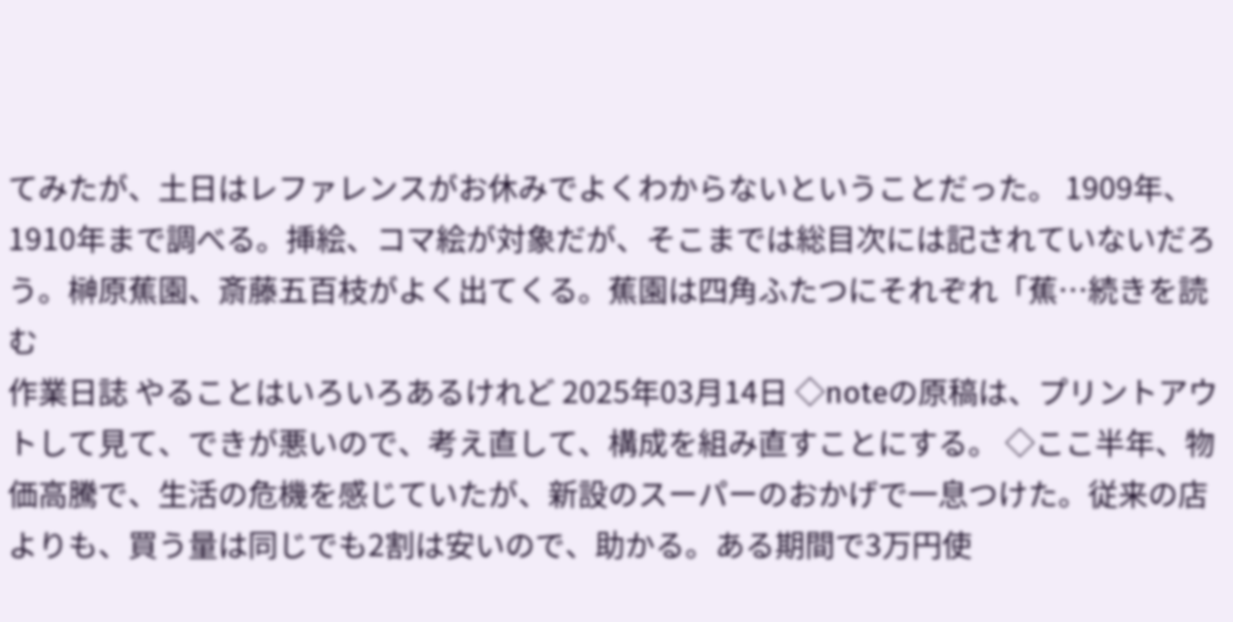てみたが、土日はレファレンスがお休みでよくわからないということだった。 1909年、1910年まで調べる。挿絵、コマ絵が対象だが、そこまでは総目次には記されていないだろう。榊原蕉園、斎藤五百枝がよく出てくる。蕉園は四角ふたつにそれぞれ「蕉…続きを読む
作業日誌 やることはいろいろあるけれど 2025年03月14日 ◇noteの原稿は、プリントアウトして見て、できが悪いので、考え直して、構成を組み直すことにする。 ◇ここ半年、物価高騰で、生活の危機を感じていたが、新設のスーパーのおかげで一息つけた。従来の店よりも、買う量は同じでも2割は安いので、助かる。ある期間で3万円使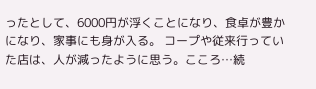ったとして、6000円が浮くことになり、食卓が豊かになり、家事にも身が入る。 コープや従来行っていた店は、人が減ったように思う。こころ…続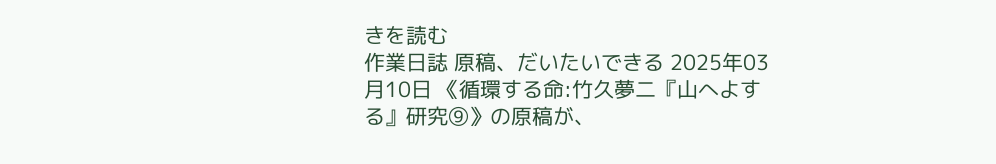きを読む
作業日誌 原稿、だいたいできる 2025年03月10日 《循環する命:竹久夢二『山へよする』研究⑨》の原稿が、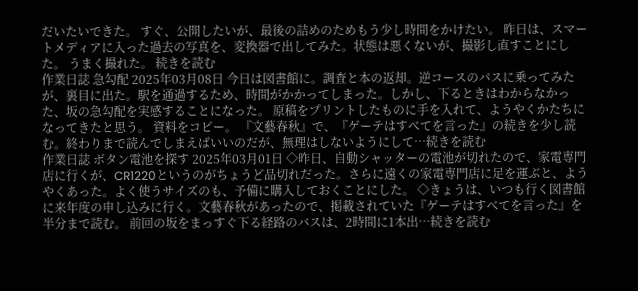だいたいできた。 すぐ、公開したいが、最後の詰めのためもう少し時間をかけたい。 昨日は、スマートメディアに入った過去の写真を、変換器で出してみた。状態は悪くないが、撮影し直すことにした。 うまく撮れた。 続きを読む
作業日誌 急勾配 2025年03月08日 今日は図書館に。調査と本の返却。逆コースのバスに乗ってみたが、裏目に出た。駅を通過するため、時間がかかってしまった。しかし、下るときはわからなかった、坂の急勾配を実感することになった。 原稿をプリントしたものに手を入れて、ようやくかたちになってきたと思う。 資料をコピー。 『文藝春秋』で、『ゲーテはすべてを言った』の続きを少し読む。終わりまで読んでしまえばいいのだが、無理はしないようにして…続きを読む
作業日誌 ボタン電池を探す 2025年03月01日 ◇昨日、自動シャッターの電池が切れたので、家電専門店に行くが、CR1220というのがちょうど品切れだった。さらに遠くの家電専門店に足を運ぶと、ようやくあった。よく使うサイズのも、予備に購入しておくことにした。 ◇きょうは、いつも行く図書館に来年度の申し込みに行く。文藝春秋があったので、掲載されていた『ゲーテはすべてを言った』を半分まで読む。 前回の坂をまっすぐ下る経路のバスは、2時間に1本出…続きを読む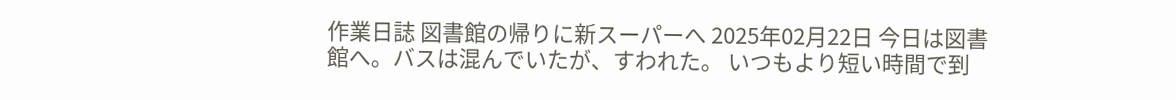作業日誌 図書館の帰りに新スーパーへ 2025年02月22日 今日は図書館へ。バスは混んでいたが、すわれた。 いつもより短い時間で到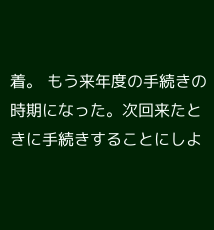着。 もう来年度の手続きの時期になった。次回来たときに手続きすることにしよ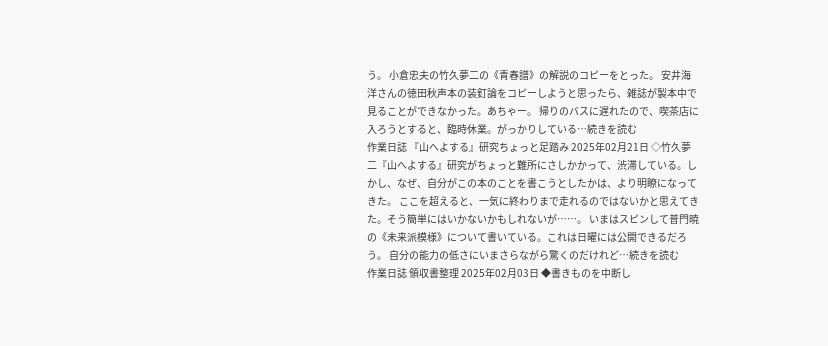う。 小倉忠夫の竹久夢二の《青春譜》の解説のコピーをとった。 安井海洋さんの徳田秋声本の装釘論をコピーしようと思ったら、雑誌が製本中で見ることができなかった。あちゃー。 帰りのバスに遅れたので、喫茶店に入ろうとすると、臨時休業。がっかりしている…続きを読む
作業日誌 『山へよする』研究ちょっと足踏み 2025年02月21日 ◇竹久夢二『山へよする』研究がちょっと難所にさしかかって、渋滞している。しかし、なぜ、自分がこの本のことを書こうとしたかは、より明瞭になってきた。 ここを超えると、一気に終わりまで走れるのではないかと思えてきた。そう簡単にはいかないかもしれないが……。 いまはスピンして普門暁の《未来派模様》について書いている。これは日曜には公開できるだろう。 自分の能力の低さにいまさらながら驚くのだけれど…続きを読む
作業日誌 領収書整理 2025年02月03日 ◆書きものを中断し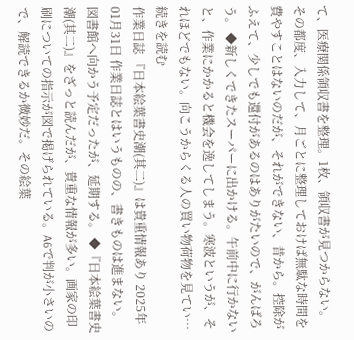て、医療関係領収書を整理。1枚、領収書が見つからない。その都度、入力して、月ごとに整理しておけば無駄な時間を費やすことはないのだが、それができない、昔から。控除がふえて、少しでも還付があるのはありがたいので、がんばろう。 ◆新しくできたスーパーに出かける。午前中に行かないと、作業にかかると機会を逸してしまう。寒波というが、それほどでもない。向こうからくる人の買い物荷物を見てい…続きを読む
作業日誌 『日本絵葉書史潮(其二)』は貴重情報あり 2025年01月31日 作業日誌とはいうものの、書きものは進まない。図書館へ向かう予定だったが、延期する。 ◆『日本絵葉書史潮(其二)』をざっと読んだが、貴重な情報が多い。画家の印刷についての指示が図で掲げられている。A6で判が小さいので、解読できるか微妙だ。その絵葉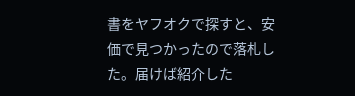書をヤフオクで探すと、安価で見つかったので落札した。届けば紹介した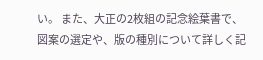い。 また、大正の2枚組の記念絵葉書で、図案の選定や、版の種別について詳しく記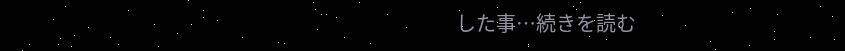した事…続きを読む